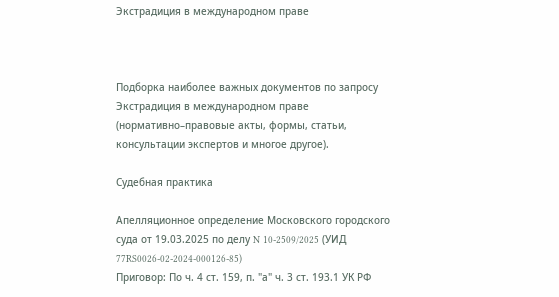Экстрадиция в международном праве



Подборка наиболее важных документов по запросу Экстрадиция в международном праве (нормативно–правовые акты, формы, статьи, консультации экспертов и многое другое).

Судебная практика

Апелляционное определение Московского городского суда от 19.03.2025 по делу N 10-2509/2025 (УИД 77RS0026-02-2024-000126-85)
Приговор: По ч. 4 ст. 159, п. "а" ч. 3 ст. 193.1 УК РФ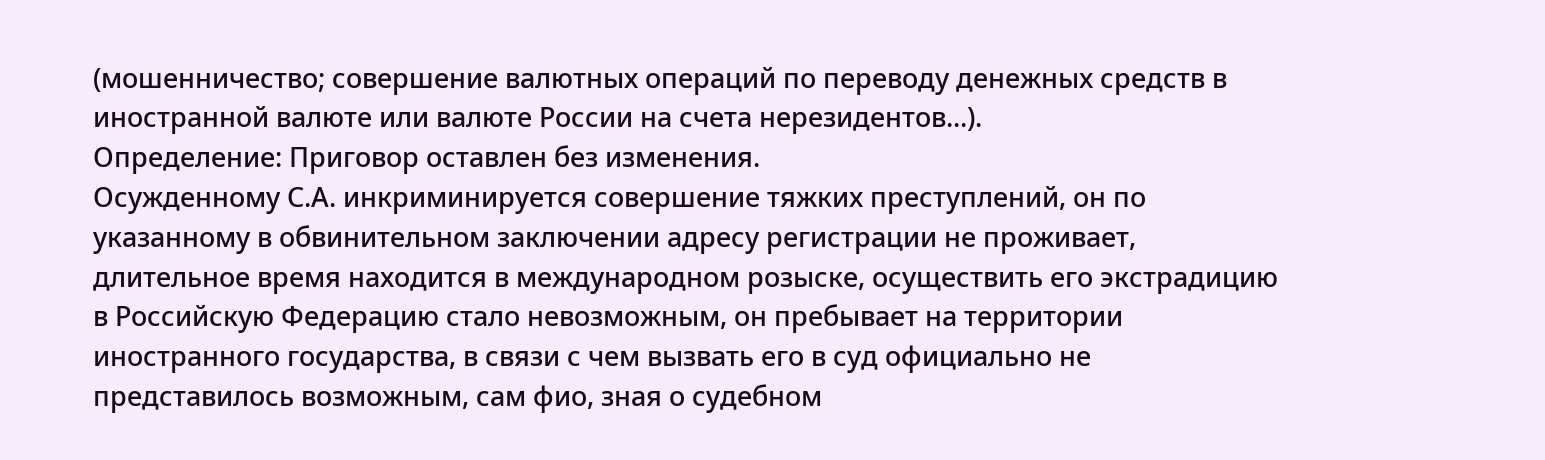(мошенничество; совершение валютных операций по переводу денежных средств в иностранной валюте или валюте России на счета нерезидентов...).
Определение: Приговор оставлен без изменения.
Осужденному С.А. инкриминируется совершение тяжких преступлений, он по указанному в обвинительном заключении адресу регистрации не проживает, длительное время находится в международном розыске, осуществить его экстрадицию в Российскую Федерацию стало невозможным, он пребывает на территории иностранного государства, в связи с чем вызвать его в суд официально не представилось возможным, сам фио, зная о судебном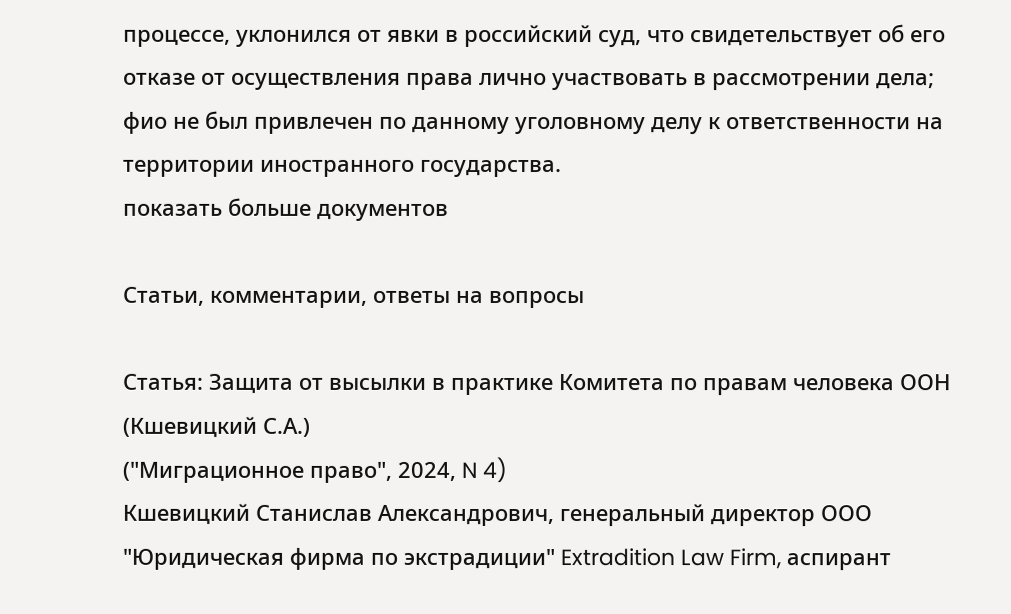процессе, уклонился от явки в российский суд, что свидетельствует об его отказе от осуществления права лично участвовать в рассмотрении дела; фио не был привлечен по данному уголовному делу к ответственности на территории иностранного государства.
показать больше документов

Статьи, комментарии, ответы на вопросы

Статья: Защита от высылки в практике Комитета по правам человека ООН
(Кшевицкий С.А.)
("Миграционное право", 2024, N 4)
Кшевицкий Станислав Александрович, генеральный директор ООО "Юридическая фирма по экстрадиции" Extradition Law Firm, аспирант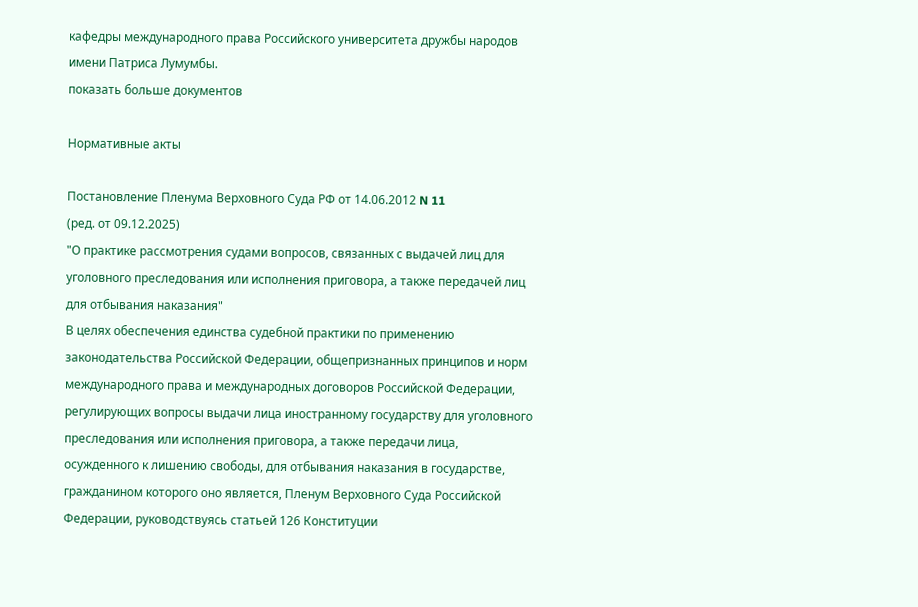кафедры международного права Российского университета дружбы народов имени Патриса Лумумбы.
показать больше документов

Нормативные акты

Постановление Пленума Верховного Суда РФ от 14.06.2012 N 11
(ред. от 09.12.2025)
"О практике рассмотрения судами вопросов, связанных с выдачей лиц для уголовного преследования или исполнения приговора, а также передачей лиц для отбывания наказания"
В целях обеспечения единства судебной практики по применению законодательства Российской Федерации, общепризнанных принципов и норм международного права и международных договоров Российской Федерации, регулирующих вопросы выдачи лица иностранному государству для уголовного преследования или исполнения приговора, а также передачи лица, осужденного к лишению свободы, для отбывания наказания в государстве, гражданином которого оно является, Пленум Верховного Суда Российской Федерации, руководствуясь статьей 126 Конституции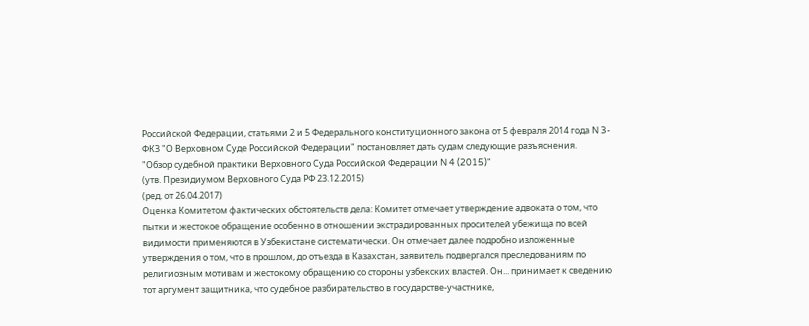Российской Федерации, статьями 2 и 5 Федерального конституционного закона от 5 февраля 2014 года N 3-ФКЗ "О Верховном Суде Российской Федерации" постановляет дать судам следующие разъяснения.
"Обзор судебной практики Верховного Суда Российской Федерации N 4 (2015)"
(утв. Президиумом Верховного Суда РФ 23.12.2015)
(ред. от 26.04.2017)
Оценка Комитетом фактических обстоятельств дела: Комитет отмечает утверждение адвоката о том, что пытки и жестокое обращение особенно в отношении экстрадированных просителей убежища по всей видимости применяются в Узбекистане систематически. Он отмечает далее подробно изложенные утверждения о том, что в прошлом, до отъезда в Казахстан, заявитель подвергался преследованиям по религиозным мотивам и жестокому обращению со стороны узбекских властей. Он... принимает к сведению тот аргумент защитника, что судебное разбирательство в государстве-участнике,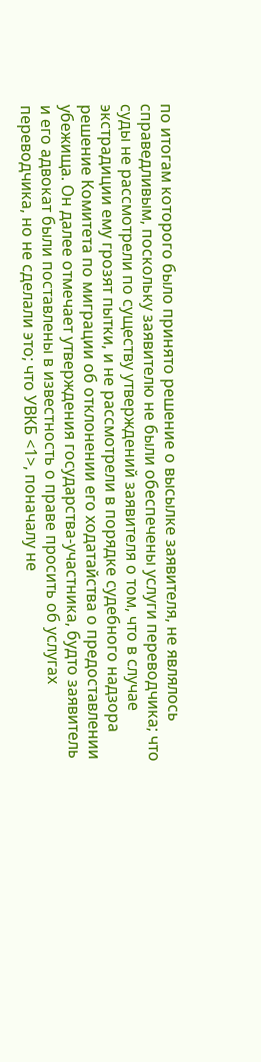по итогам которого было принято решение о высылке заявителя, не являлось справедливым, поскольку заявителю не были обеспечены услуги переводчика; что суды не рассмотрели по существу утверждений заявителя о том, что в случае экстрадиции ему грозят пытки, и не рассмотрели в порядке судебного надзора решение Комитета по миграции об отклонении его ходатайства о предоставлении убежища. Он далее отмечает утверждения государства-участника, будто заявитель и его адвокат были поставлены в известность о праве просить об услугах переводчика, но не сделали это; что УВКБ <1>, поначалу не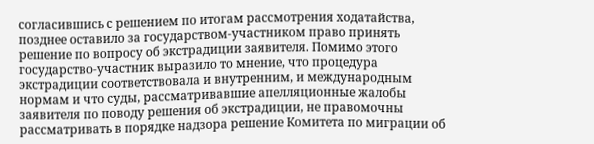согласившись с решением по итогам рассмотрения ходатайства, позднее оставило за государством-участником право принять решение по вопросу об экстрадиции заявителя. Помимо этого государство-участник выразило то мнение, что процедура экстрадиции соответствовала и внутренним, и международным нормам и что суды, рассматривавшие апелляционные жалобы заявителя по поводу решения об экстрадиции, не правомочны рассматривать в порядке надзора решение Комитета по миграции об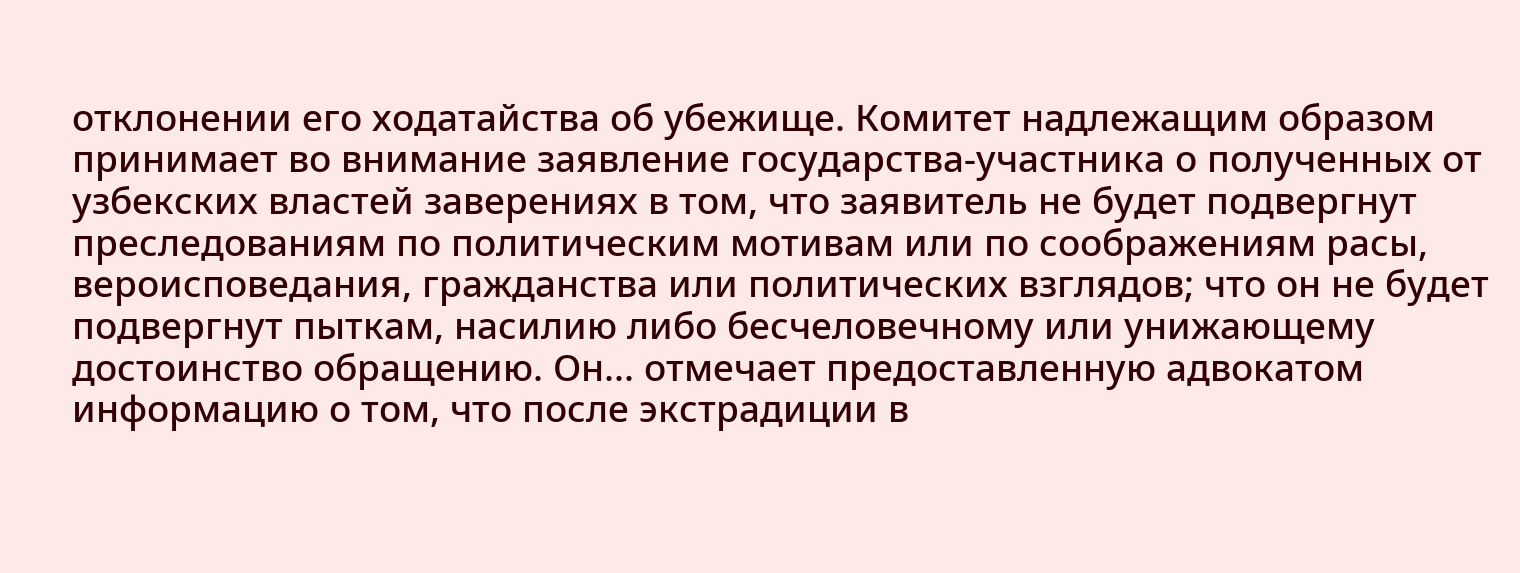отклонении его ходатайства об убежище. Комитет надлежащим образом принимает во внимание заявление государства-участника о полученных от узбекских властей заверениях в том, что заявитель не будет подвергнут преследованиям по политическим мотивам или по соображениям расы, вероисповедания, гражданства или политических взглядов; что он не будет подвергнут пыткам, насилию либо бесчеловечному или унижающему достоинство обращению. Он... отмечает предоставленную адвокатом информацию о том, что после экстрадиции в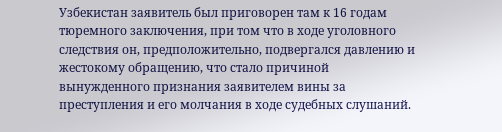Узбекистан заявитель был приговорен там к 16 годам тюремного заключения, при том что в ходе уголовного следствия он, предположительно, подвергался давлению и жестокому обращению, что стало причиной вынужденного признания заявителем вины за преступления и его молчания в ходе судебных слушаний.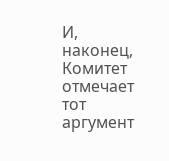И, наконец, Комитет отмечает тот аргумент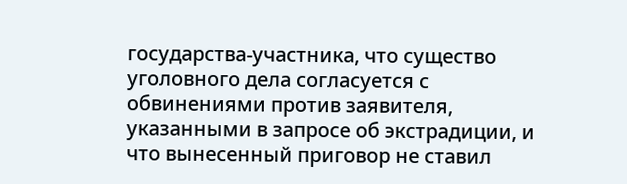государства-участника, что существо уголовного дела согласуется с обвинениями против заявителя, указанными в запросе об экстрадиции, и что вынесенный приговор не ставил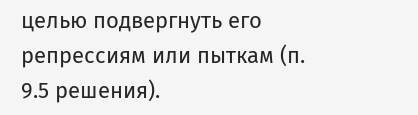целью подвергнуть его репрессиям или пыткам (п. 9.5 решения).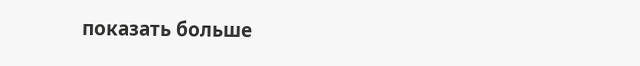показать больше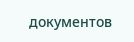документов